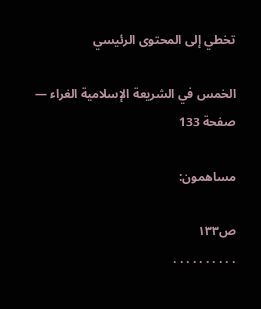تخطي إلى المحتوى الرئيسي

الخمس في الشريعة الإسلامية الغراء — صفحة 133

مساهمون:

ص١٣٣
. . . . . . . . . .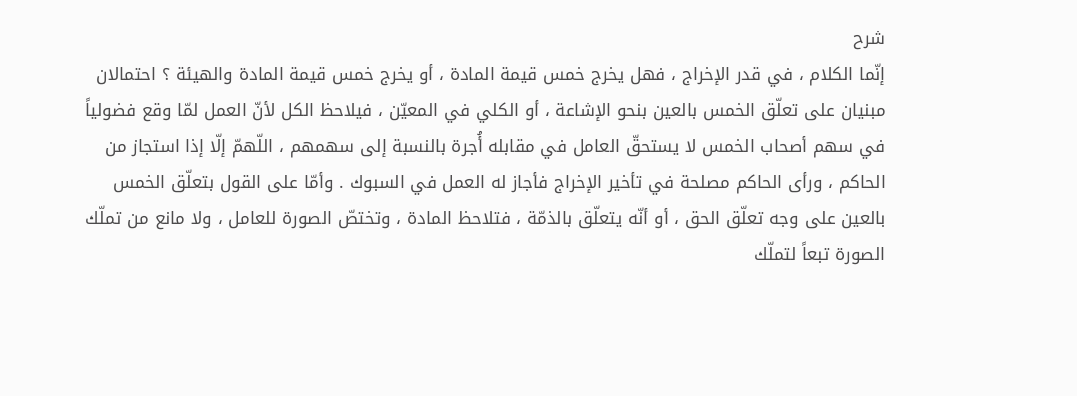شرح
إنّما الكلام ، في قدر الإخراج ، فهل يخرج خمس قيمة المادة ، أو يخرج خمس قيمة المادة والهيئة ؟ احتمالان مبنيان على تعلّق الخمس بالعين بنحو الإشاعة ، أو الكلي في المعيّن ، فيلاحظ الكل لأنّ العمل لمّا وقع فضولياً في سهم أصحاب الخمس لا يستحقّ العامل في مقابله أُجرة بالنسبة إلى سهمهم ، اللّهمّ إلّا إذا استجاز من الحاكم ، ورأى الحاكم مصلحة في تأخير الإخراج فأجاز له العمل في السبوك . وأمّا على القول بتعلّق الخمس بالعين على وجه تعلّق الحق ، أو أنّه يتعلّق بالذمّة ، فتلاحظ المادة ، وتختصّ الصورة للعامل ، ولا مانع من تملّك الصورة تبعاً لتملّك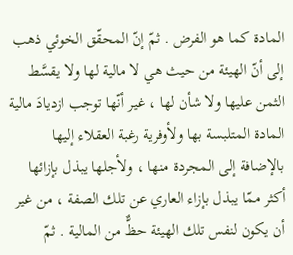المادة كما هو الفرض . ثمّ إنّ المحقّق الخوئي ذهب إلى أنّ الهيئة من حيث هي لا مالية لها ولا يقسَّط الثمن عليها ولا شأن لها ، غير أنّها توجب ازديادَ مالية المادة المتلبسة بها ولأوفرية رغبة العقلاء إليها بالإضافة إلى المجردة منها ، ولأجلها يبذل بإزائها أكثر ممّا يبذل بإزاء العاري عن تلك الصفة ، من غير أن يكون لنفس تلك الهيئة حظٌّ من المالية . ثمّ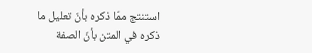استنتج ممّا ذكره بأنّ تعليل ما ذكره في المتن بأنّ الصفة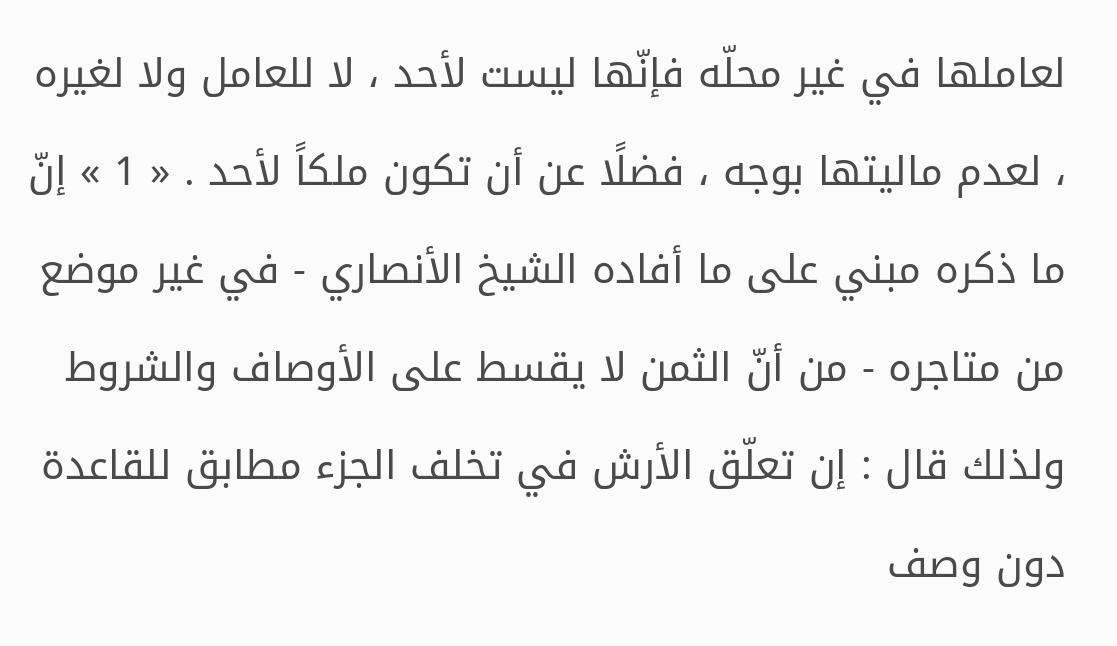لعاملها في غير محلّه فإنّها ليست لأحد ، لا للعامل ولا لغيره ، لعدم ماليتها بوجه ، فضلًا عن أن تكون ملكاً لأحد . « 1 » إنّ ما ذكره مبني على ما أفاده الشيخ الأنصاري - في غير موضع من متاجره - من أنّ الثمن لا يقسط على الأوصاف والشروط ولذلك قال : إن تعلّق الأرش في تخلف الجزء مطابق للقاعدة دون وصف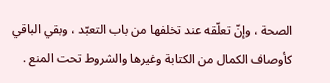الصحة ، وإنّ تعلّقه عند تخلفها من باب التعبّد ، وبقي الباقي كأوصاف الكمال من الكتابة وغيرها والشروط تحت المنع .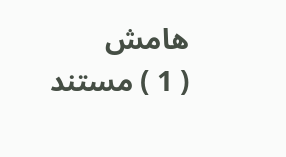هامش
( 1 ) مستند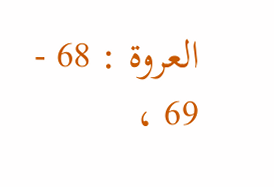العروة : 68 - 69 ،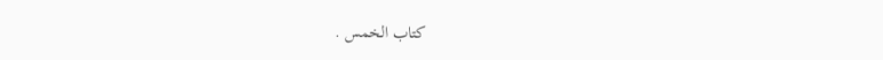كتاب الخمس .